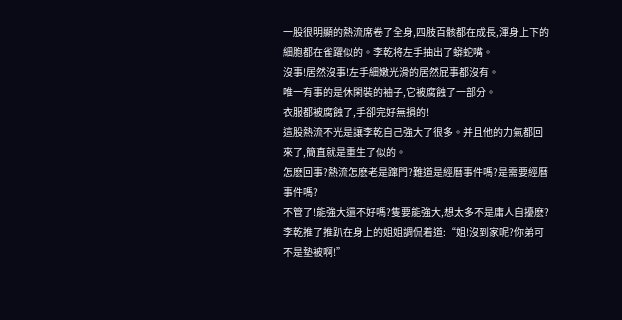一股很明顯的熱流席卷了全身,四肢百骸都在成長,渾身上下的細胞都在雀躍似的。李乾将左手抽出了蟒蛇嘴。
沒事!居然沒事!左手細嫩光滑的居然屁事都沒有。
唯一有事的是休閑裝的袖子,它被腐蝕了一部分。
衣服都被腐蝕了,手卻完好無損的!
這股熱流不光是讓李乾自己強大了很多。并且他的力氣都回來了,簡直就是重生了似的。
怎麽回事?熱流怎麽老是蹿門?難道是經曆事件嗎?是需要經曆事件嗎?
不管了!能強大還不好嗎?隻要能強大,想太多不是庸人自擾麽?
李乾推了推趴在身上的姐姐調侃着道:“姐!沒到家呢?你弟可不是墊被啊!”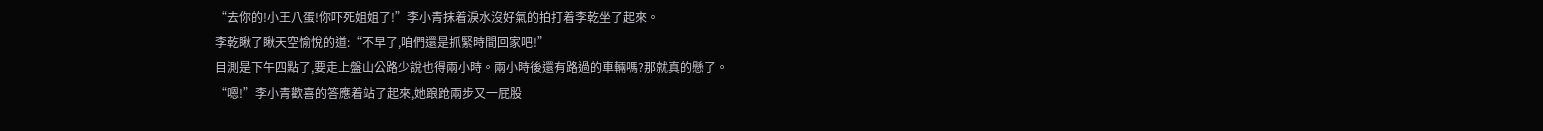“去你的!小王八蛋!你吓死姐姐了!”李小青抹着淚水沒好氣的拍打着李乾坐了起來。
李乾瞅了瞅天空愉悅的道:“不早了,咱們還是抓緊時間回家吧!”
目測是下午四點了,要走上盤山公路少說也得兩小時。兩小時後還有路過的車輛嗎?那就真的懸了。
“嗯!”李小青歡喜的答應着站了起來,她踉跄兩步又一屁股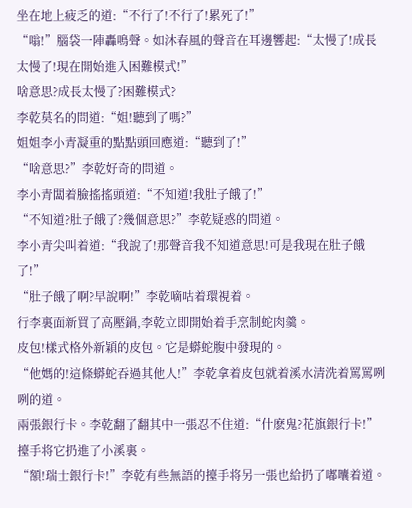坐在地上疲乏的道:“不行了!不行了!累死了!”
“嗡!”腦袋一陣轟鳴聲。如沐春風的聲音在耳邊響起:“太慢了!成長太慢了!現在開始進入困難模式!”
啥意思?成長太慢了?困難模式?
李乾莫名的問道:“姐!聽到了嗎?”
姐姐李小青凝重的點點頭回應道:“聽到了!”
“啥意思?”李乾好奇的問道。
李小青闆着臉搖搖頭道:“不知道!我肚子餓了!”
“不知道?肚子餓了?幾個意思?”李乾疑惑的問道。
李小青尖叫着道:“我說了!那聲音我不知道意思!可是我現在肚子餓了!”
“肚子餓了啊?早說啊!”李乾嘀咕着環視着。
行李裏面新買了高壓鍋,李乾立即開始着手烹制蛇肉羹。
皮包!樣式格外新穎的皮包。它是蟒蛇腹中發現的。
“他媽的!這條蟒蛇吞過其他人!”李乾拿着皮包就着溪水清洗着罵罵咧咧的道。
兩張銀行卡。李乾翻了翻其中一張忍不住道:“什麽鬼?花旗銀行卡!”擡手将它扔進了小溪裏。
“額!瑞士銀行卡!”李乾有些無語的擡手将另一張也給扔了嘟囔着道。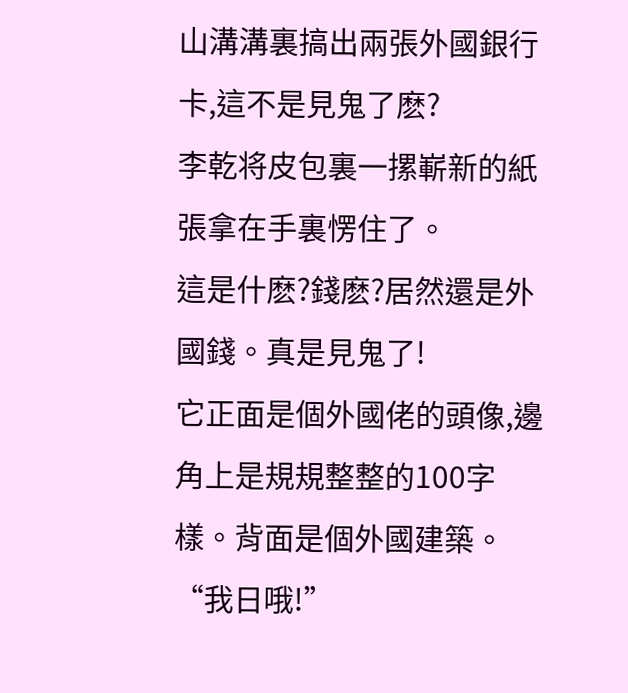山溝溝裏搞出兩張外國銀行卡,這不是見鬼了麽?
李乾将皮包裏一摞嶄新的紙張拿在手裏愣住了。
這是什麽?錢麽?居然還是外國錢。真是見鬼了!
它正面是個外國佬的頭像,邊角上是規規整整的100字樣。背面是個外國建築。
“我日哦!”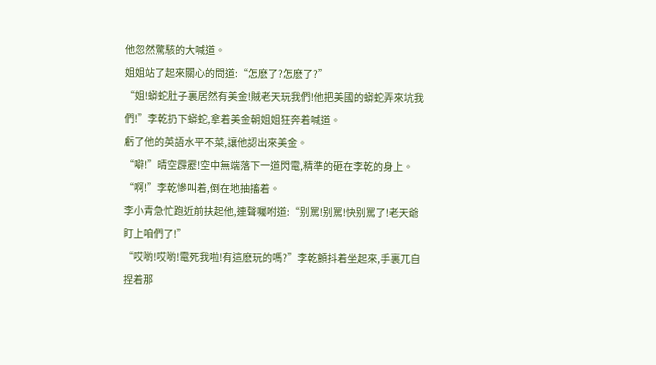他忽然驚駭的大喊道。
姐姐站了起來關心的問道:“怎麽了?怎麽了?”
“姐!蟒蛇肚子裏居然有美金!賊老天玩我們!他把美國的蟒蛇弄來坑我們!”李乾扔下蟒蛇,拿着美金朝姐姐狂奔着喊道。
虧了他的英語水平不菜,讓他認出來美金。
“噼!”晴空霹靂!空中無端落下一道閃電,精準的砸在李乾的身上。
“啊!”李乾慘叫着,倒在地抽搐着。
李小青急忙跑近前扶起他,連聲囑咐道:“别罵!别罵!快别罵了!老天爺盯上咱們了!”
“哎喲!哎喲!電死我啦!有這麽玩的嗎?”李乾顫抖着坐起來,手裏兀自捏着那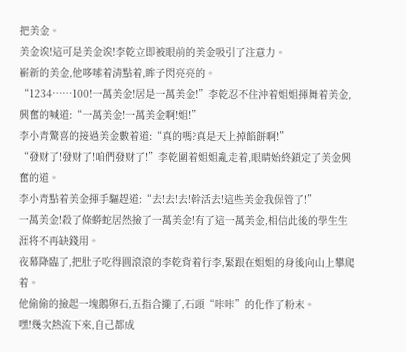把美金。
美金诶!這可是美金诶!李乾立即被眼前的美金吸引了注意力。
嶄新的美金,他哆嗦着清點着,眸子閃亮亮的。
“1234……100!一萬美金!居是一萬美金!”李乾忍不住沖着姐姐揮舞着美金,興奮的喊道:“一萬美金!一萬美金啊!姐!”
李小青驚喜的接過美金數着道:“真的嗎?真是天上掉餡餅啊!”
“發财了!發财了!咱們發财了!”李乾圍着姐姐亂走着,眼睛始終鎖定了美金興奮的道。
李小青點着美金揮手驅趕道:“去!去!去!幹活去!這些美金我保管了!”
一萬美金!殺了條蟒蛇居然撿了一萬美金!有了這一萬美金,相信此後的學生生涯将不再缺錢用。
夜幕降臨了,把肚子吃得圓滾滾的李乾背着行李,緊跟在姐姐的身後向山上攀爬着。
他偷偷的撿起一塊鵝卵石,五指合攏了,石頭“咔咔”的化作了粉末。
嘿!幾次熱流下來,自己都成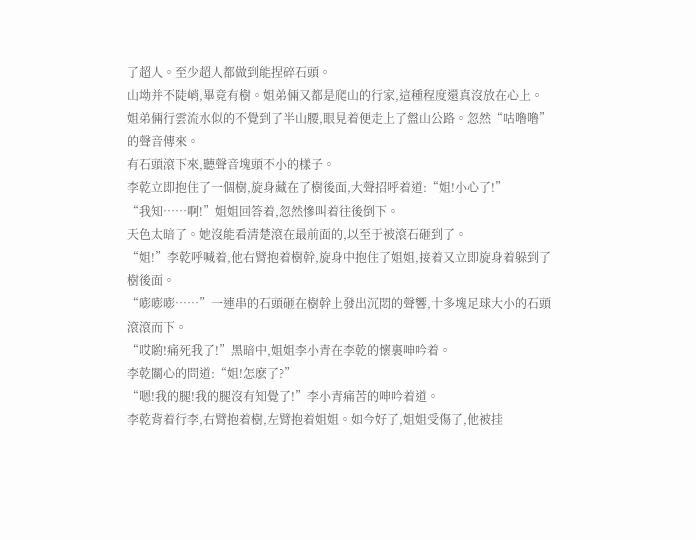了超人。至少超人都做到能捏碎石頭。
山坳并不陡峭,畢竟有樹。姐弟倆又都是爬山的行家,這種程度還真沒放在心上。
姐弟倆行雲流水似的不覺到了半山腰,眼見着便走上了盤山公路。忽然“咕噜噜”的聲音傳來。
有石頭滾下來,聽聲音塊頭不小的樣子。
李乾立即抱住了一個樹,旋身藏在了樹後面,大聲招呼着道:“姐!小心了!”
“我知……啊!”姐姐回答着,忽然慘叫着往後倒下。
天色太暗了。她沒能看清楚滾在最前面的,以至于被滾石砸到了。
“姐!”李乾呼喊着,他右臂抱着樹幹,旋身中抱住了姐姐,接着又立即旋身着躲到了樹後面。
“嘭嘭嘭……”一連串的石頭砸在樹幹上發出沉悶的聲響,十多塊足球大小的石頭滾滾而下。
“哎喲!痛死我了!”黑暗中,姐姐李小青在李乾的懷裏呻吟着。
李乾關心的問道:“姐!怎麽了?”
“嗯!我的腿!我的腿沒有知覺了!”李小青痛苦的呻吟着道。
李乾背着行李,右臂抱着樹,左臂抱着姐姐。如今好了,姐姐受傷了,他被挂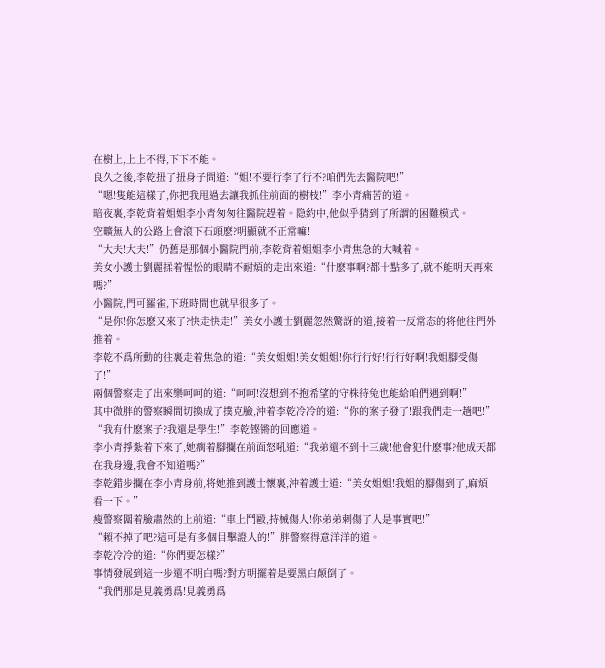在樹上,上上不得,下下不能。
良久之後,李乾扭了扭身子問道:“姐!不要行李了行不?咱們先去醫院吧!”
“嗯!隻能這樣了,你把我甩過去讓我抓住前面的樹枝!”李小青痛苦的道。
暗夜裏,李乾背着姐姐李小青匆匆往醫院趕着。隐約中,他似乎猜到了所謂的困難模式。
空曠無人的公路上會滾下石頭麽?明顯就不正常嘛!
“大夫!大夫!”仍舊是那個小醫院門前,李乾背着姐姐李小青焦急的大喊着。
美女小護士劉麗揉着惺忪的眼睛不耐煩的走出來道:“什麽事啊?都十點多了,就不能明天再來嗎?”
小醫院,門可羅雀,下班時間也就早很多了。
“是你!你怎麽又來了?快走快走!”美女小護士劉麗忽然驚訝的道,接着一反常态的将他往門外推着。
李乾不爲所動的往裏走着焦急的道:“美女姐姐!美女姐姐!你行行好!行行好啊!我姐腳受傷了!”
兩個警察走了出來樂呵呵的道:“呵呵!沒想到不抱希望的守株待兔也能給咱們遇到啊!”
其中微胖的警察瞬間切換成了撲克臉,沖着李乾冷冷的道:“你的案子發了!跟我們走一趟吧!”
“我有什麽案子?我還是學生!”李乾铿锵的回應道。
李小青掙紮着下來了,她瘸着腳攔在前面怒吼道:“我弟還不到十三歲!他會犯什麽事?他成天都在我身邊,我會不知道嗎?”
李乾錯步攔在李小青身前,将她推到護士懷裏,沖着護士道:“美女姐姐!我姐的腳傷到了,麻煩看一下。”
瘦警察闆着臉肅然的上前道:“車上鬥毆,持械傷人!你弟弟刺傷了人是事實吧!”
“賴不掉了吧?這可是有多個目擊證人的!”胖警察得意洋洋的道。
李乾冷冷的道:“你們要怎樣?”
事情發展到這一步還不明白嗎?對方明擺着是要黑白颠倒了。
“我們那是見義勇爲!見義勇爲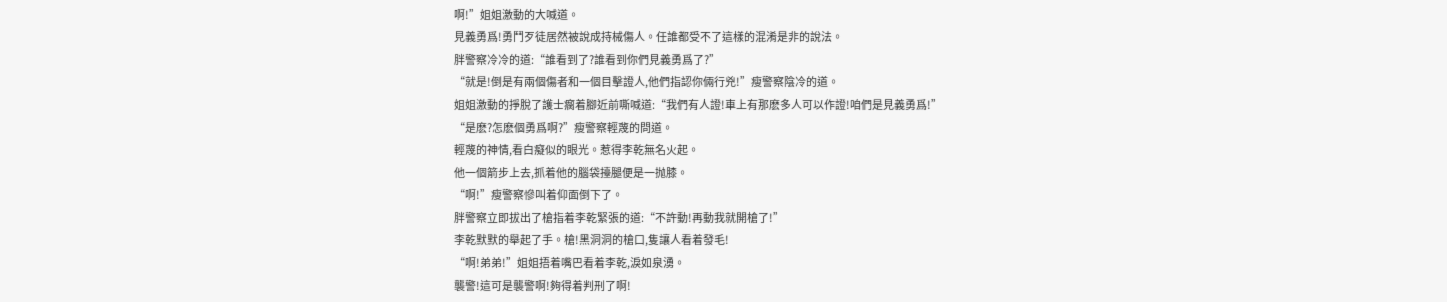啊!”姐姐激動的大喊道。
見義勇爲!勇鬥歹徒居然被說成持械傷人。任誰都受不了這樣的混淆是非的說法。
胖警察冷冷的道:“誰看到了?誰看到你們見義勇爲了?”
“就是!倒是有兩個傷者和一個目擊證人,他們指認你倆行兇!”瘦警察陰冷的道。
姐姐激動的掙脫了護士瘸着腳近前嘶喊道:“我們有人證!車上有那麽多人可以作證!咱們是見義勇爲!”
“是麽?怎麽個勇爲啊?”瘦警察輕蔑的問道。
輕蔑的神情,看白癡似的眼光。惹得李乾無名火起。
他一個箭步上去,抓着他的腦袋擡腿便是一抛膝。
“啊!”瘦警察慘叫着仰面倒下了。
胖警察立即拔出了槍指着李乾緊張的道:“不許動!再動我就開槍了!”
李乾默默的舉起了手。槍!黑洞洞的槍口,隻讓人看着發毛!
“啊!弟弟!”姐姐捂着嘴巴看着李乾,淚如泉湧。
襲警!這可是襲警啊!夠得着判刑了啊!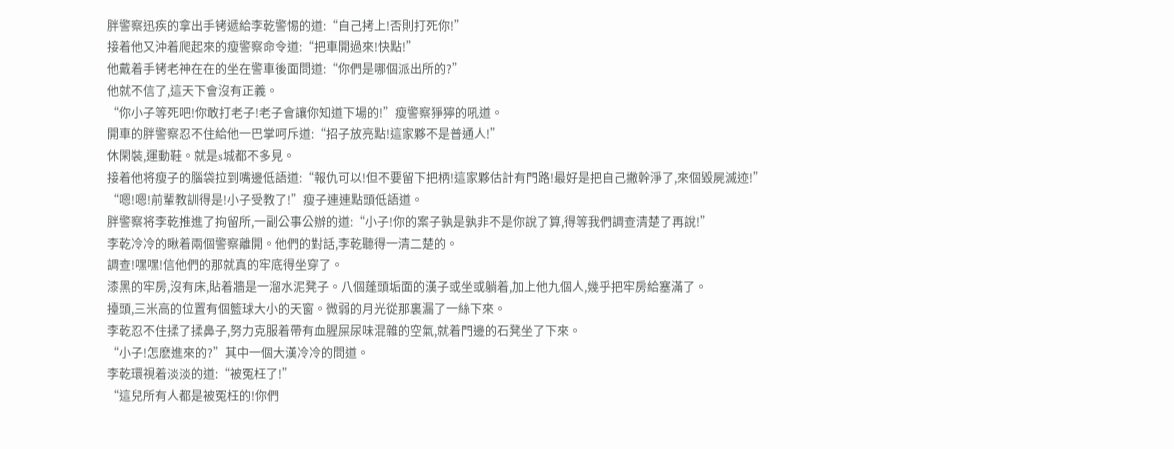胖警察迅疾的拿出手铐遞給李乾警惕的道:“自己拷上!否則打死你!”
接着他又沖着爬起來的瘦警察命令道:“把車開過來!快點!”
他戴着手铐老神在在的坐在警車後面問道:“你們是哪個派出所的?”
他就不信了,這天下會沒有正義。
“你小子等死吧!你敢打老子!老子會讓你知道下場的!”瘦警察猙獰的吼道。
開車的胖警察忍不住給他一巴掌呵斥道:“招子放亮點!這家夥不是普通人!”
休閑裝,運動鞋。就是s城都不多見。
接着他将瘦子的腦袋拉到嘴邊低語道:“報仇可以!但不要留下把柄!這家夥估計有門路!最好是把自己撇幹淨了,來個毀屍滅迹!”
“嗯!嗯!前輩教訓得是!小子受教了!”瘦子連連點頭低語道。
胖警察将李乾推進了拘留所,一副公事公辦的道:“小子!你的案子孰是孰非不是你說了算,得等我們調查清楚了再說!”
李乾冷冷的瞅着兩個警察離開。他們的對話,李乾聽得一清二楚的。
調查!嘿嘿!信他們的那就真的牢底得坐穿了。
漆黑的牢房,沒有床,貼着牆是一溜水泥凳子。八個蓬頭垢面的漢子或坐或躺着,加上他九個人,幾乎把牢房給塞滿了。
擡頭,三米高的位置有個籃球大小的天窗。微弱的月光從那裏漏了一絲下來。
李乾忍不住揉了揉鼻子,努力克服着帶有血腥屎尿味混雜的空氣,就着門邊的石凳坐了下來。
“小子!怎麽進來的?”其中一個大漢冷冷的問道。
李乾環視着淡淡的道:“被冤枉了!”
“這兒所有人都是被冤枉的!你們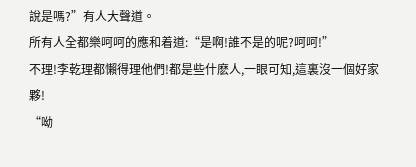說是嗎?”有人大聲道。
所有人全都樂呵呵的應和着道:“是啊!誰不是的呢?呵呵!”
不理!李乾理都懶得理他們!都是些什麽人,一眼可知,這裏沒一個好家夥!
“呦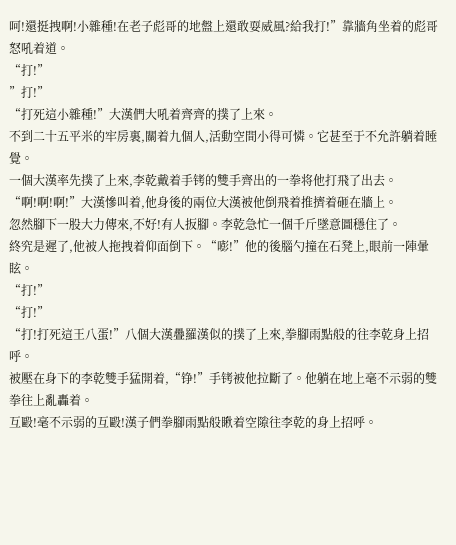呵!還挺拽啊!小雜種!在老子彪哥的地盤上還敢耍威風?給我打!”靠牆角坐着的彪哥怒吼着道。
“打!”
”打!”
“打死這小雜種!”大漢們大吼着齊齊的撲了上來。
不到二十五平米的牢房裏,關着九個人,活動空間小得可憐。它甚至于不允許躺着睡覺。
一個大漢率先撲了上來,李乾戴着手铐的雙手齊出的一拳将他打飛了出去。
“啊!啊!啊!”大漢慘叫着,他身後的兩位大漢被他倒飛着推擠着砸在牆上。
忽然腳下一股大力傳來,不好!有人扳腳。李乾急忙一個千斤墜意圖穩住了。
終究是遲了,他被人拖拽着仰面倒下。“嘭!”他的後腦勺撞在石凳上,眼前一陣暈眩。
“打!”
“打!”
“打!打死這王八蛋!”八個大漢疊羅漢似的撲了上來,拳腳雨點般的往李乾身上招呼。
被壓在身下的李乾雙手猛開着,“铮!”手铐被他拉斷了。他躺在地上毫不示弱的雙拳往上亂轟着。
互毆!毫不示弱的互毆!漢子們拳腳雨點般瞅着空隙往李乾的身上招呼。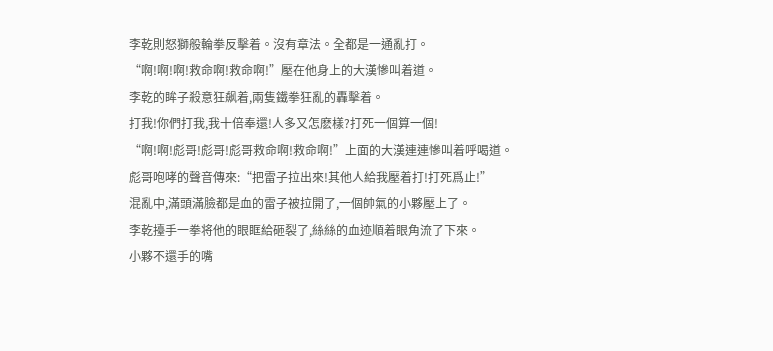李乾則怒獅般輪拳反擊着。沒有章法。全都是一通亂打。
“啊!啊!啊!救命啊!救命啊!”壓在他身上的大漢慘叫着道。
李乾的眸子殺意狂飙着,兩隻鐵拳狂亂的轟擊着。
打我!你們打我,我十倍奉還!人多又怎麽樣?打死一個算一個!
“啊!啊!彪哥!彪哥!彪哥救命啊!救命啊!”上面的大漢連連慘叫着呼喝道。
彪哥咆哮的聲音傳來:“把雷子拉出來!其他人給我壓着打!打死爲止!”
混亂中,滿頭滿臉都是血的雷子被拉開了,一個帥氣的小夥壓上了。
李乾擡手一拳将他的眼眶給砸裂了,絲絲的血迹順着眼角流了下來。
小夥不還手的嘴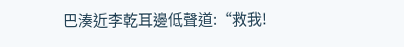巴湊近李乾耳邊低聲道:“救我!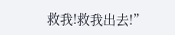救我!救我出去!”